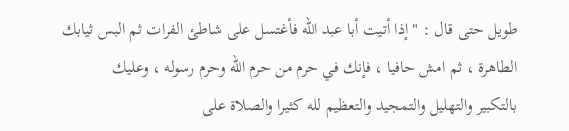طويل حتى قال : " إذا أتيت أبا عبد الله فأغتسل على شاطئ الفرات ثم البس ثيابك
الطاهرة ، ثم امش حافيا ، فإنك في حرم من حرم الله وحرم رسوله ، وعليك
بالتكبير والتهليل والتمجيد والتعظيم لله كثيرا والصلاة على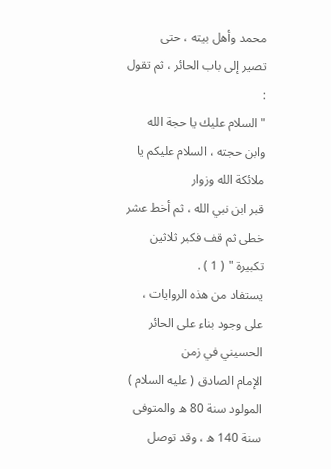محمد وأهل بيته ، حتى
تصير إلى باب الحائر ، ثم تقول :
" السلام عليك يا حجة الله وابن حجته ، السلام عليكم يا ملائكة الله وزوار
قبر ابن نبي الله ، ثم أخط عشر خطى ثم قف فكبر ثلاثين تكبيرة " ( 1 ) .
يستفاد من هذه الروايات ، على وجود بناء على الحائر الحسيني في زمن
الإمام الصادق ( عليه السلام ) المولود سنة 80 ه والمتوفى سنة 140 ه ، وقد توصل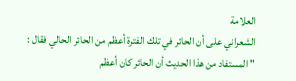العلامة
الشعراني على أن الحائر في تلك الفترة أعظم من الحائر الحالي فقال :
" المستفاد من هذا الحديث أن الحائر كان أعظم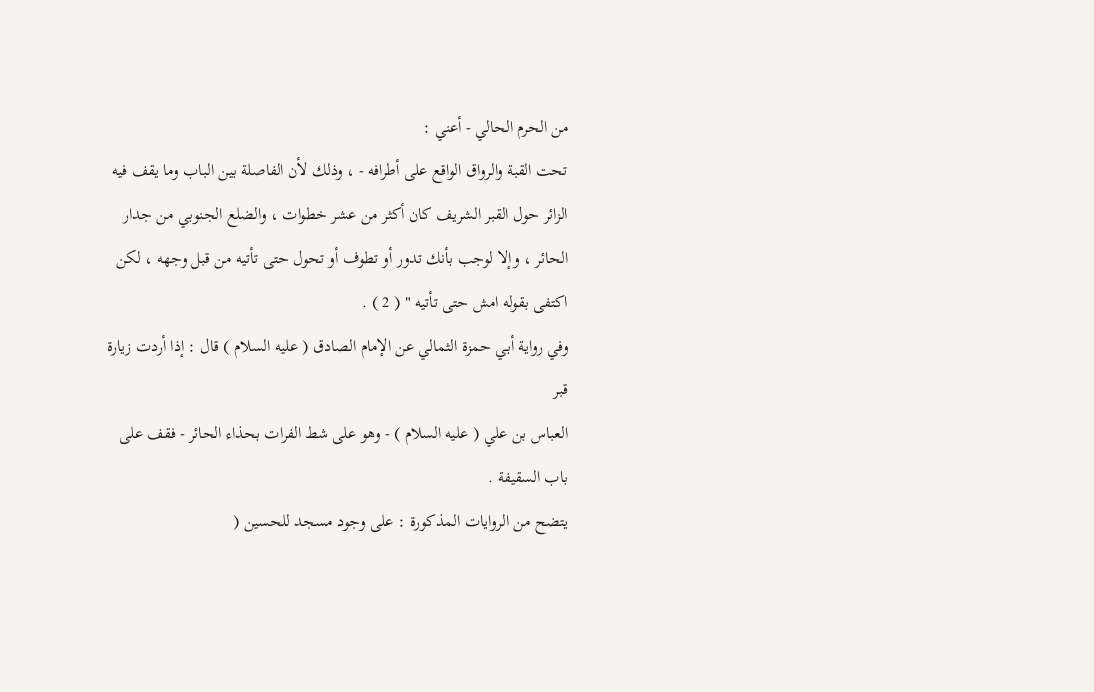من الحرم الحالي - أعني :
تحت القبة والرواق الواقع على أطرافه - ، وذلك لأن الفاصلة بين الباب وما يقف فيه
الزائر حول القبر الشريف كان أكثر من عشر خطوات ، والضلع الجنوبي من جدار
الحائر ، وإلا لوجب بأنك تدور أو تطوف أو تحول حتى تأتيه من قبل وجهه ، لكن
اكتفى بقوله امش حتى تأتيه " ( 2 ) .
وفي رواية أبي حمزة الثمالي عن الإمام الصادق ( عليه السلام ) قال : إذا أردت زيارة قبر
العباس بن علي ( عليه السلام ) - وهو على شط الفرات بحذاء الحائر - فقف على باب السقيفة .
يتضح من الروايات المذكورة : على وجود مسجد للحسين (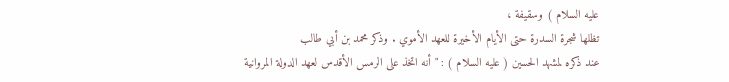عليه السلام ) وسقيفة ،
تظلها شجرة السدرة حتى الأيام الأخيرة للعهد الأموي . وذكر محمد بن أبي طالب
عند ذكره لمشهد الحسين ( عليه السلام ) : " أنه اتخذ على الرمس الأقدس لعهد الدولة المروانية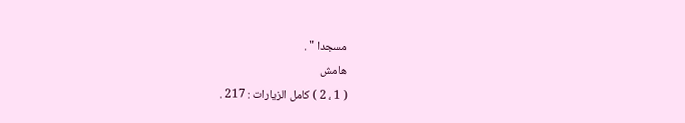مسجدا " .
هامش
( 1 ، 2 ) كامل الزيارات : 217 .